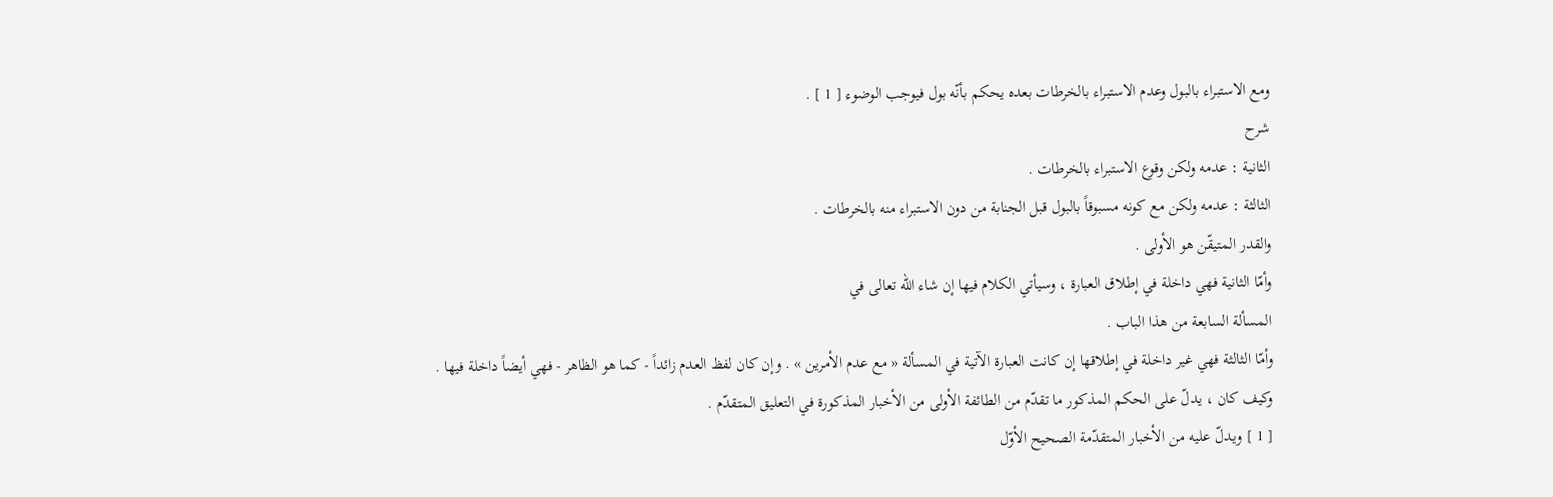ومع الاستبراء بالبول وعدم الاستبراء بالخرطات بعده يحكم بأنّه بول فيوجب الوضوء [ 1 ] .
شرح
الثانية : عدمه ولكن وقوع الاستبراء بالخرطات .
الثالثة : عدمه ولكن مع كونه مسبوقاً بالبول قبل الجنابة من دون الاستبراء منه بالخرطات .
والقدر المتيقّن هو الأولى .
وأمّا الثانية فهي داخلة في إطلاق العبارة ، وسيأتي الكلام فيها إن شاء الله تعالى في
المسألة السابعة من هذا الباب .
وأمّا الثالثة فهي غير داخلة في إطلاقها إن كانت العبارة الآتية في المسألة « مع عدم الأمرين » . وإن كان لفظ العدم زائداً - كما هو الظاهر - فهي أيضاً داخلة فيها .
وكيف كان ، يدلّ على الحكم المذكور ما تقدّم من الطائفة الأولى من الأخبار المذكورة في التعليق المتقدّم .
[ 1 ] ويدلّ عليه من الأخبار المتقدّمة الصحيح الأوّل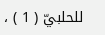للحلبيّ ( 1 ) ،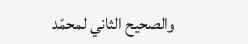والصحيح الثاني لمحمّد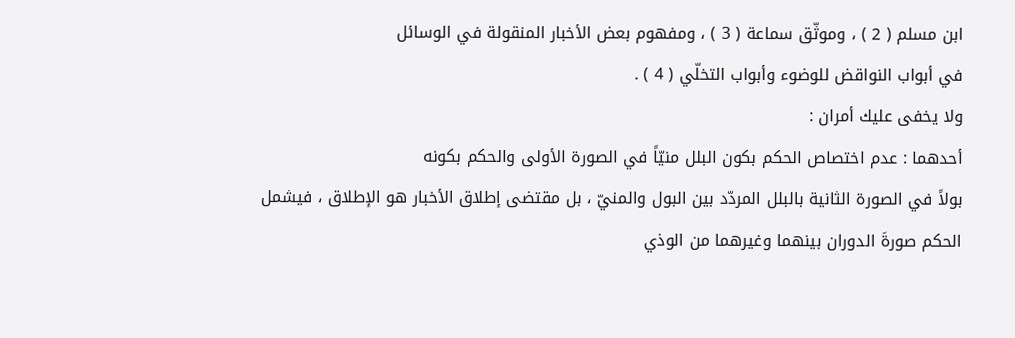ابن مسلم ( 2 ) ، وموثّق سماعة ( 3 ) ، ومفهوم بعض الأخبار المنقولة في الوسائل
في أبواب النواقض للوضوء وأبواب التخلّي ( 4 ) .
ولا يخفى عليك أمران :
أحدهما : عدم اختصاص الحكم بكون البلل منيّاً في الصورة الأولى والحكم بكونه
بولاً في الصورة الثانية بالبلل المردّد بين البول والمنيّ ، بل مقتضى إطلاق الأخبار هو الإطلاق ، فيشمل الحكم صورةَ الدوران بينهما وغيرهما من الوذي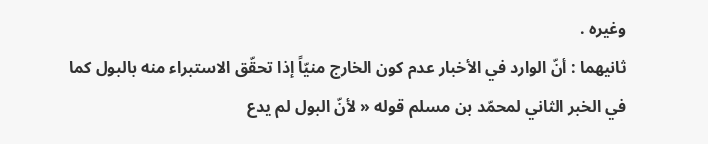وغيره .
ثانيهما : أنّ الوارد في الأخبار عدم كون الخارج منيّاً إذا تحقّق الاستبراء منه بالبول كما في الخبر الثاني لمحمّد بن مسلم قوله « لأنّ البول لم يدع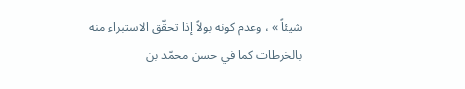شيئاً » ، وعدم كونه بولاً إذا تحقّق الاستبراء منه بالخرطات كما في حسن محمّد بن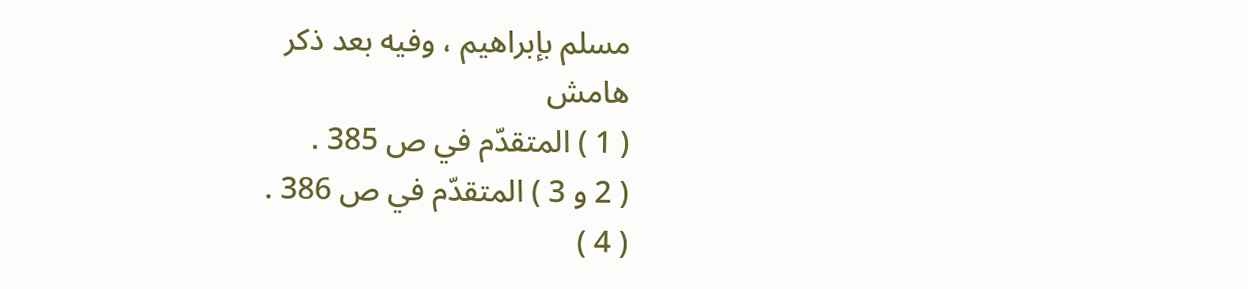مسلم بإبراهيم ، وفيه بعد ذكر
هامش
( 1 ) المتقدّم في ص 385 .
( 2 و 3 ) المتقدّم في ص 386 .
( 4 )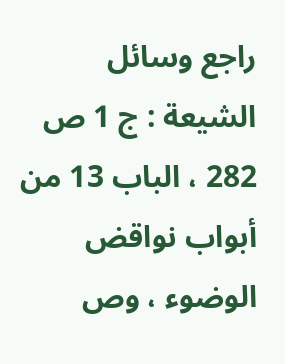راجع وسائل الشيعة : ج 1 ص 282 ، الباب 13 من أبواب نواقض الوضوء ، وص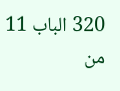320 الباب 11 من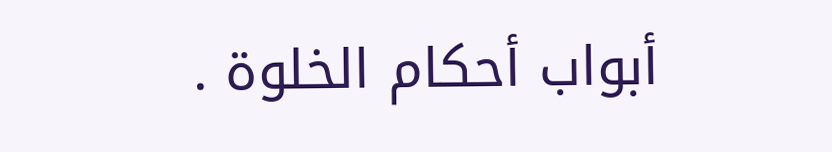أبواب أحكام الخلوة .